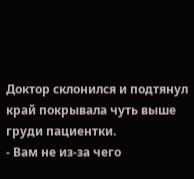Доктор склонился и подтянул край покрывала чуть выше груди пациентки.
- Вам не из-за чего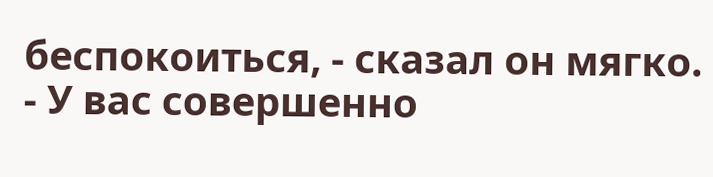беспокоиться, - сказал он мягко. - У вас совершенно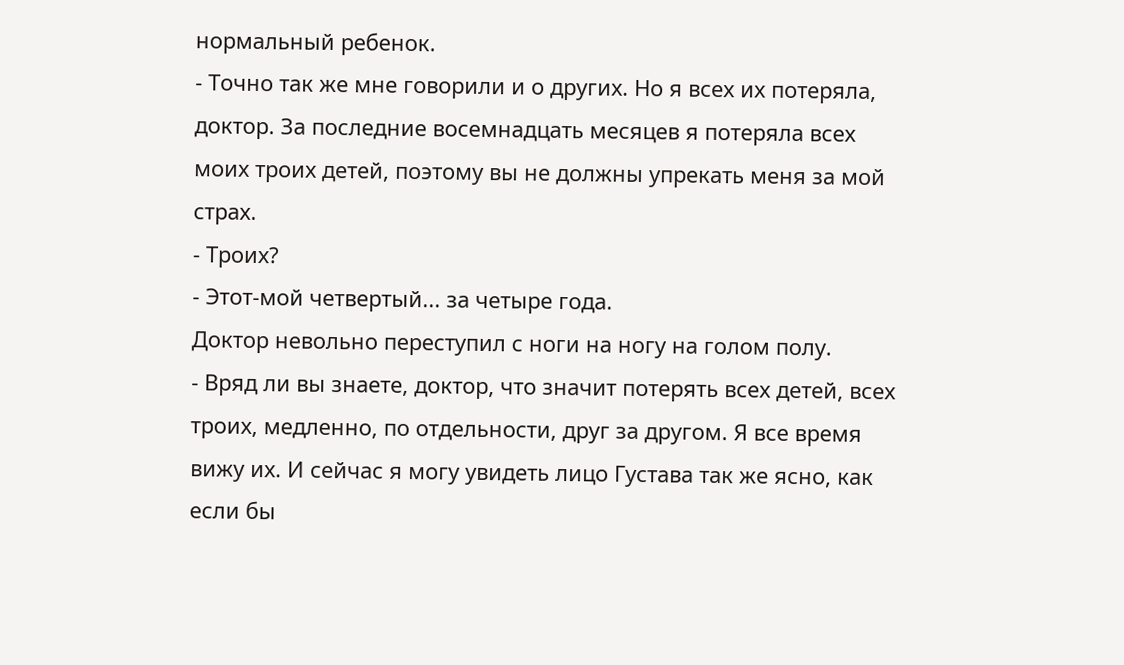нормальный ребенок.
- Точно так же мне говорили и о других. Но я всех их потеряла, доктор. За последние восемнадцать месяцев я потеряла всех моих троих детей, поэтому вы не должны упрекать меня за мой страх.
- Троих?
- Этот-мой четвертый... за четыре года.
Доктор невольно переступил с ноги на ногу на голом полу.
- Вряд ли вы знаете, доктор, что значит потерять всех детей, всех троих, медленно, по отдельности, друг за другом. Я все время вижу их. И сейчас я могу увидеть лицо Густава так же ясно, как если бы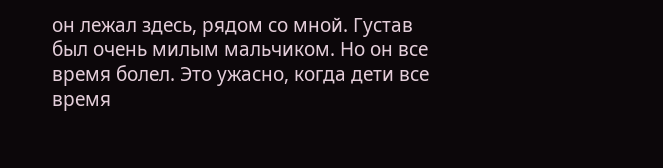он лежал здесь, рядом со мной. Густав был очень милым мальчиком. Но он все время болел. Это ужасно, когда дети все время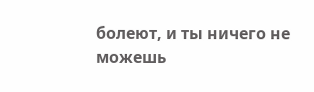болеют, и ты ничего не можешь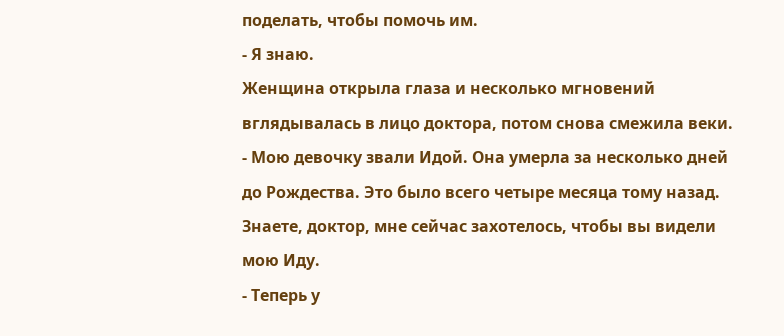поделать, чтобы помочь им.
- Я знаю.
Женщина открыла глаза и несколько мгновений вглядывалась в лицо доктора, потом снова смежила веки.
- Мою девочку звали Идой. Она умерла за несколько дней до Рождества. Это было всего четыре месяца тому назад. Знаете, доктор, мне сейчас захотелось, чтобы вы видели мою Иду.
- Теперь у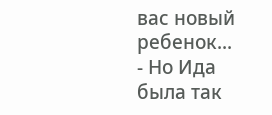вас новый ребенок...
- Но Ида была так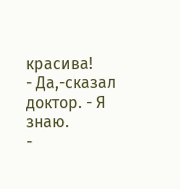красива!
- Да,-сказал доктор. - Я знаю.
-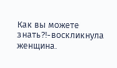Как вы можете знать?!-воскликнула женщина.